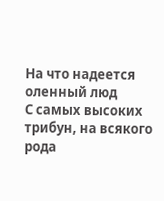На что надеется оленный люд
С самых высоких трибун, на всякого рода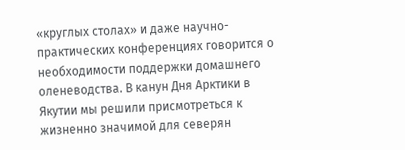«круглых столах» и даже научно-практических конференциях говорится о необходимости поддержки домашнего оленеводства. В канун Дня Арктики в Якутии мы решили присмотреться к жизненно значимой для северян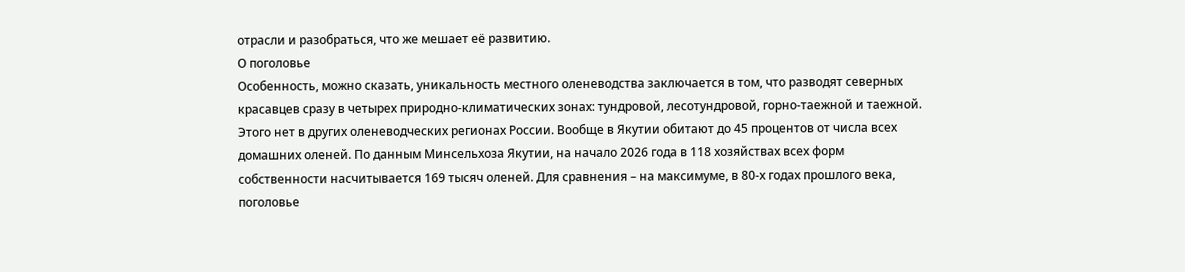отрасли и разобраться, что же мешает её развитию.
О поголовье
Особенность, можно сказать, уникальность местного оленеводства заключается в том, что разводят северных красавцев сразу в четырех природно-климатических зонах: тундровой, лесотундровой, горно-таежной и таежной. Этого нет в других оленеводческих регионах России. Вообще в Якутии обитают до 45 процентов от числа всех домашних оленей. По данным Минсельхоза Якутии, на начало 2026 года в 118 хозяйствах всех форм собственности насчитывается 169 тысяч оленей. Для сравнения – на максимуме, в 80-х годах прошлого века, поголовье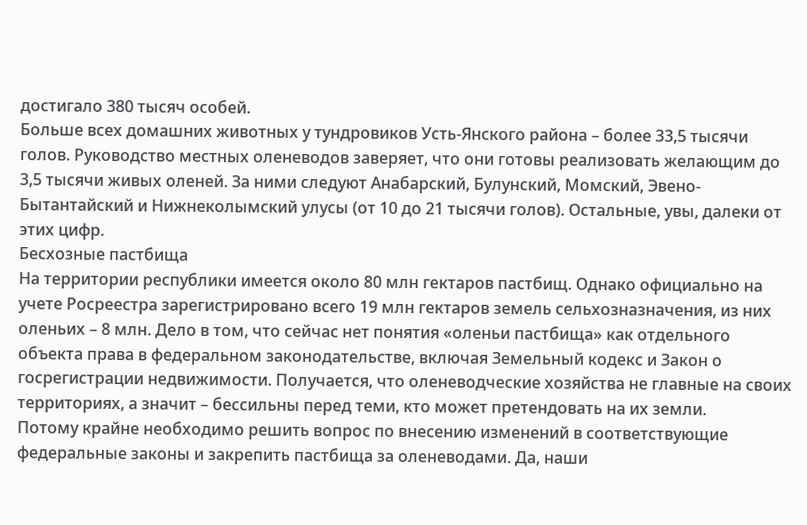достигало 380 тысяч особей.
Больше всех домашних животных у тундровиков Усть-Янского района – более 33,5 тысячи голов. Руководство местных оленеводов заверяет, что они готовы реализовать желающим до 3,5 тысячи живых оленей. За ними следуют Анабарский, Булунский, Момский, Эвено-Бытантайский и Нижнеколымский улусы (от 10 до 21 тысячи голов). Остальные, увы, далеки от этих цифр.
Бесхозные пастбища
На территории республики имеется около 80 млн гектаров пастбищ. Однако официально на учете Росреестра зарегистрировано всего 19 млн гектаров земель сельхозназначения, из них оленьих – 8 млн. Дело в том, что сейчас нет понятия «оленьи пастбища» как отдельного объекта права в федеральном законодательстве, включая Земельный кодекс и Закон о госрегистрации недвижимости. Получается, что оленеводческие хозяйства не главные на своих территориях, а значит – бессильны перед теми, кто может претендовать на их земли.
Потому крайне необходимо решить вопрос по внесению изменений в соответствующие федеральные законы и закрепить пастбища за оленеводами. Да, наши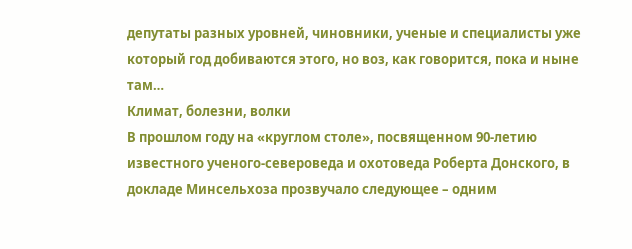депутаты разных уровней, чиновники, ученые и специалисты уже который год добиваются этого, но воз, как говорится, пока и ныне там…
Климат, болезни, волки
В прошлом году на «круглом столе», посвященном 90-летию известного ученого-североведа и охотоведа Роберта Донского, в докладе Минсельхоза прозвучало следующее – одним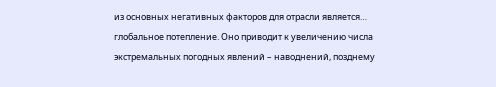из основных негативных факторов для отрасли является… глобальное потепление. Оно приводит к увеличению числа экстремальных погодных явлений – наводнений, позднему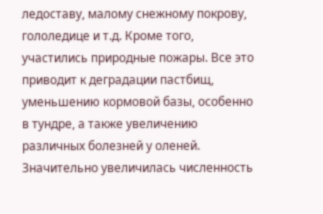ледоставу, малому снежному покрову, гололедице и т.д. Кроме того, участились природные пожары. Все это приводит к деградации пастбищ, уменьшению кормовой базы, особенно в тундре, а также увеличению различных болезней у оленей.
Значительно увеличилась численность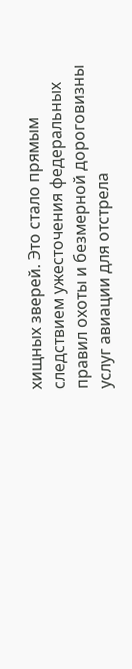хищных зверей. Это стало прямым следствием ужесточения федеральных правил охоты и безмерной дороговизны услуг авиации для отстрела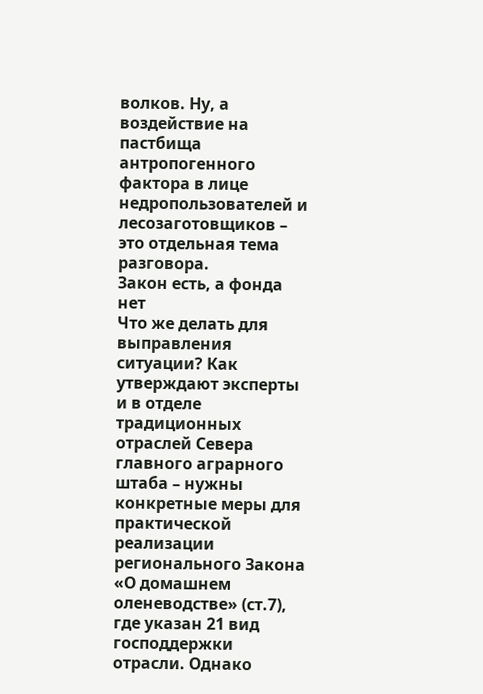волков. Ну, а воздействие на пастбища антропогенного фактора в лице недропользователей и лесозаготовщиков – это отдельная тема разговора.
Закон есть, а фонда нет
Что же делать для выправления ситуации? Как утверждают эксперты и в отделе традиционных отраслей Севера главного аграрного штаба – нужны конкретные меры для практической реализации регионального Закона «О домашнем оленеводстве» (ст.7), где указан 21 вид господдержки отрасли. Однако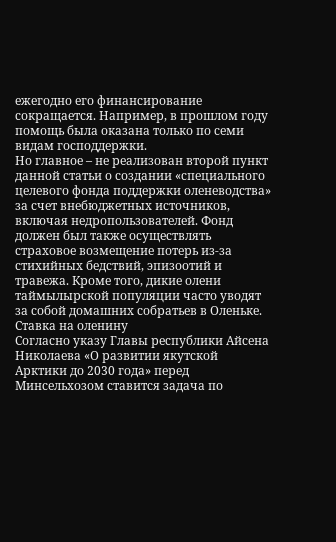ежегодно его финансирование сокращается. Например, в прошлом году помощь была оказана только по семи видам господдержки.
Но главное – не реализован второй пункт данной статьи о создании «специального целевого фонда поддержки оленеводства» за счет внебюджетных источников, включая недропользователей. Фонд должен был также осуществлять страховое возмещение потерь из-за стихийных бедствий, эпизоотий и травежа. Кроме того, дикие олени таймылырской популяции часто уводят за собой домашних собратьев в Оленьке.
Ставка на оленину
Согласно указу Главы республики Айсена Николаева «О развитии якутской Арктики до 2030 года» перед Минсельхозом ставится задача по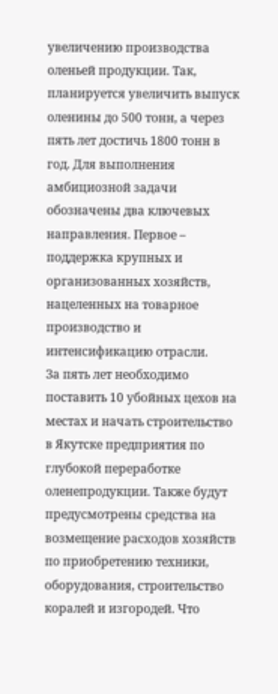увеличению производства оленьей продукции. Так, планируется увеличить выпуск оленины до 500 тонн, а через пять лет достичь 1800 тонн в год. Для выполнения амбициозной задачи обозначены два ключевых направления. Первое – поддержка крупных и организованных хозяйств, нацеленных на товарное производство и интенсификацию отрасли.
За пять лет необходимо поставить 10 убойных цехов на местах и начать строительство в Якутске предприятия по глубокой переработке оленепродукции. Также будут предусмотрены средства на возмещение расходов хозяйств по приобретению техники, оборудования, строительство коралей и изгородей. Что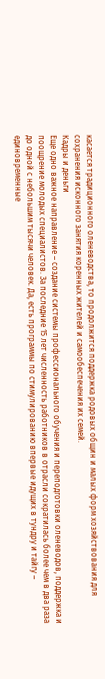касается традиционного оленеводства, то продолжится поддержка родовых общин и малых форм хозяйствования для сохранения исконного занятия коренных жителей и самообеспечения их семей.
Кадры и деньги
Еще одно важное направление – создание системы профессионального обучения и переподготовки оленеводов, поддержка и поощрение молодых специалистов. За последние 15 лет численность работников в отрасли сократилась более чем в два раза до одной с небольшим тысячи человек. Да, есть программы по стимулированию впервые идущих в тундру и тайгу – единовременные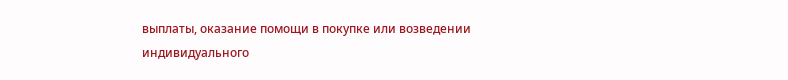выплаты, оказание помощи в покупке или возведении индивидуального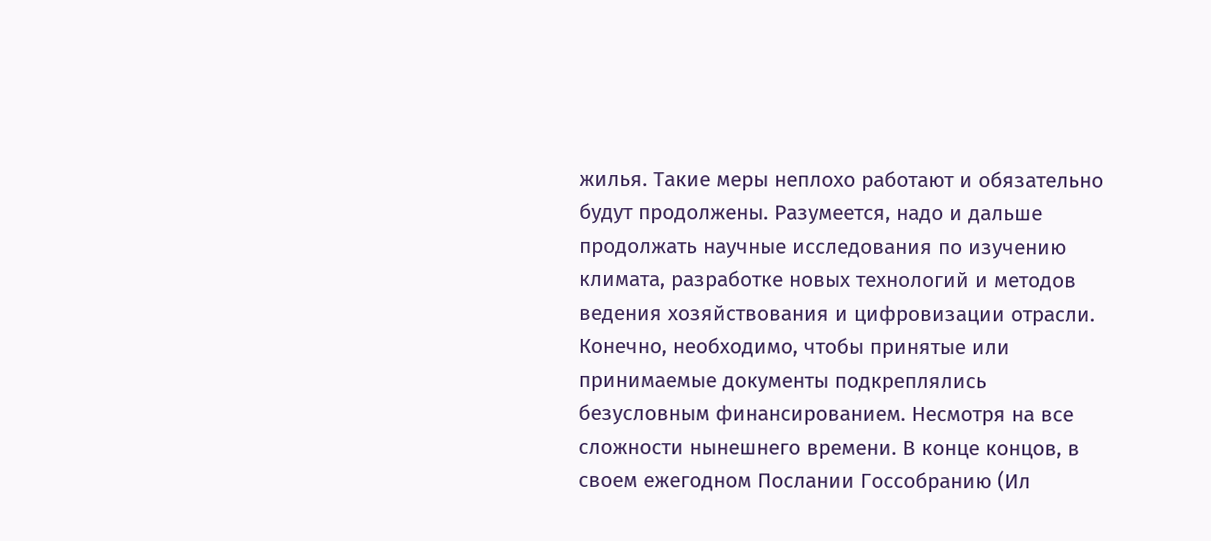жилья. Такие меры неплохо работают и обязательно будут продолжены. Разумеется, надо и дальше продолжать научные исследования по изучению климата, разработке новых технологий и методов ведения хозяйствования и цифровизации отрасли.
Конечно, необходимо, чтобы принятые или принимаемые документы подкреплялись безусловным финансированием. Несмотря на все сложности нынешнего времени. В конце концов, в своем ежегодном Послании Госсобранию (Ил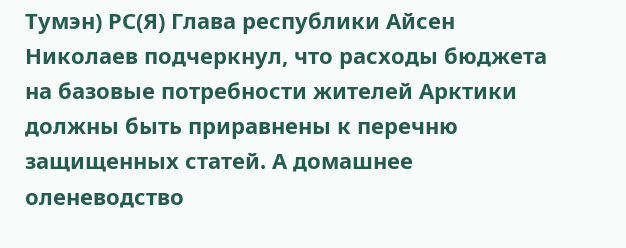Тумэн) РС(Я) Глава республики Айсен Николаев подчеркнул, что расходы бюджета на базовые потребности жителей Арктики должны быть приравнены к перечню защищенных статей. А домашнее оленеводство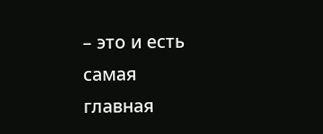– это и есть самая главная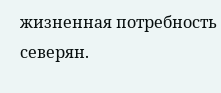жизненная потребность северян.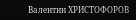Валентин ХРИСТОФОРОВ